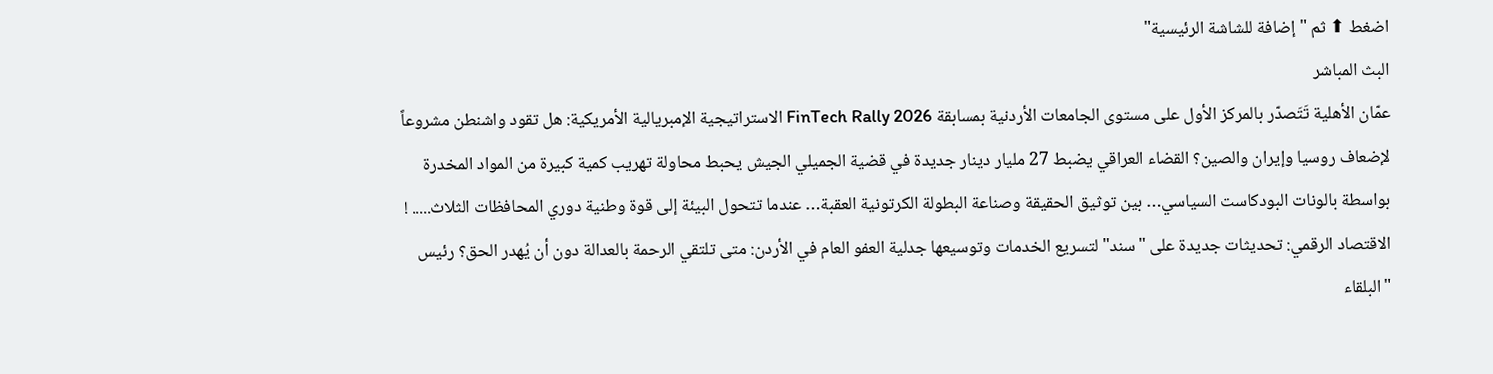اضغط ⬆ ثم "إضافة للشاشة الرئيسية"
البث المباشر
عمّان الأهلية تَتَصدّر بالمركز الأول على مستوى الجامعات الأردنية بمسابقة FinTech Rally 2026 الاستراتيجية الإمبريالية الأمريكية: هل تقود واشنطن مشروعاً لإضعاف روسيا وإيران والصين؟ القضاء العراقي يضبط 27 مليار دينار جديدة في قضية الجميلي الجيش يحبط محاولة تهريب كمية كبيرة من المواد المخدرة بواسطة بالونات البودكاست السياسي… بين توثيق الحقيقة وصناعة البطولة الكرتونية العقبة… عندما تتحول البيئة إلى قوة وطنية دوري المحافظات الثلاث..... ! الاقتصاد الرقمي: تحديثات جديدة على "سند" لتسريع الخدمات وتوسيعها جدلية العفو العام في الأردن: متى تلتقي الرحمة بالعدالة دون أن يُهدر الحق؟ رئيس "البلقاء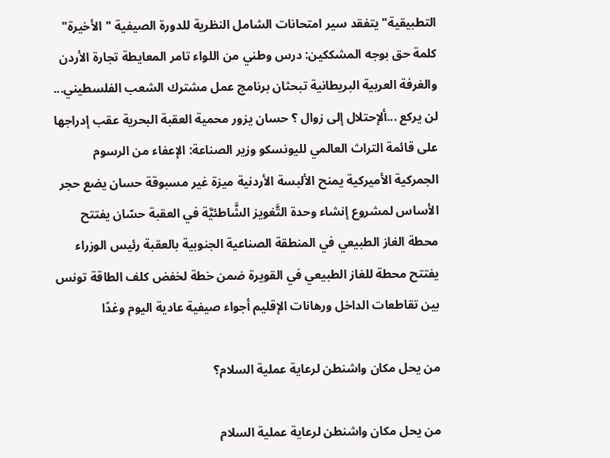التطبيقية" يتفقد سير امتحانات الشامل النظرية للدورة الصيفية "الأخيرة" كلمة حق بوجه المشككين: درس وطني من اللواء تامر المعايطة تجارة الأردن والغرفة العربية البريطانية تبحثان برنامج عمل مشترك الشعب الفلسطيني... لن يركع ...ألإحتلال إلى زوال ؟ حسان يزور محمية العقبة البحرية عقب إدراجها على قائمة التراث العالمي لليونسكو وزير الصناعة: الإعفاء من الرسوم الجمركية الأميركية يمنح الألبسة الأردنية ميزة غير مسبوقة حسان يضع حجر الأساس لمشروع إنشاء وحدة التَّغويز الشَّاطئيَّة في العقبة حسّان يفتتح محطة الغاز الطبيعي في المنطقة الصناعية الجنوبية بالعقبة رئيس الوزراء يفتتح محطة للغاز الطبيعي في القويرة ضمن خطة لخفض كلف الطاقة تونس بين تقاطعات الداخل ورهانات الإقليم أجواء صيفية عادية اليوم وغدًا

من يحل مكان واشنطن لرعاية عملية السلام؟

من يحل مكان واشنطن لرعاية عملية السلام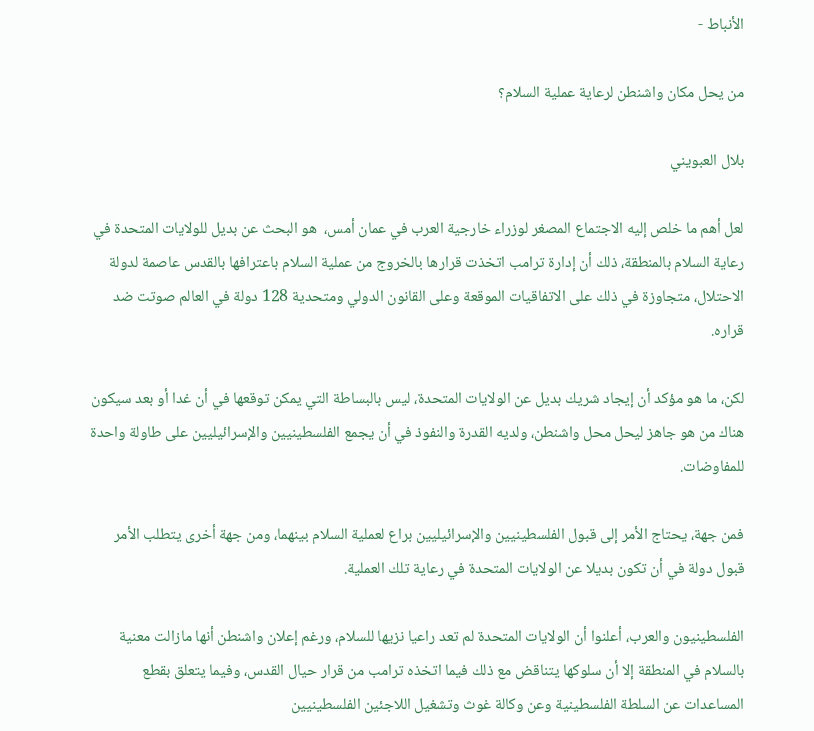الأنباط -

من يحل مكان واشنطن لرعاية عملية السلام؟

بلال العبويني

لعل أهم ما خلص إليه الاجتماع المصغر لوزراء خارجية العرب في عمان أمس،  هو البحث عن بديل للولايات المتحدة في رعاية السلام بالمنطقة، ذلك أن إدارة ترامب اتخذت قرارها بالخروج من عملية السلام باعترافها بالقدس عاصمة لدولة الاحتلال، متجاوزة في ذلك على الاتفاقيات الموقعة وعلى القانون الدولي ومتحدية 128 دولة في العالم صوتت ضد قراره.

لكن، ما هو مؤكد أن إيجاد شريك بديل عن الولايات المتحدة، ليس بالبساطة التي يمكن توقعها في أن غدا أو بعد سيكون هناك من هو جاهز ليحل محل واشنطن، ولديه القدرة والنفوذ في أن يجمع الفلسطينيين والإسرائيليين على طاولة واحدة للمفاوضات.

فمن جهة، يحتاج الأمر إلى قبول الفلسطينيين والإسرائيليين براع لعملية السلام بينهما، ومن جهة أخرى يتطلب الأمر قبول دولة في أن تكون بديلا عن الولايات المتحدة في رعاية تلك العملية.

الفلسطينيون والعرب، أعلنوا أن الولايات المتحدة لم تعد راعيا نزيها للسلام، ورغم إعلان واشنطن أنها مازالت معنية بالسلام في المنطقة إلا أن سلوكها يتناقض مع ذلك فيما اتخذه ترامب من قرار حيال القدس، وفيما يتعلق بقطع المساعدات عن السلطة الفلسطينية وعن وكالة غوث وتشغيل اللاجئين الفلسطينيين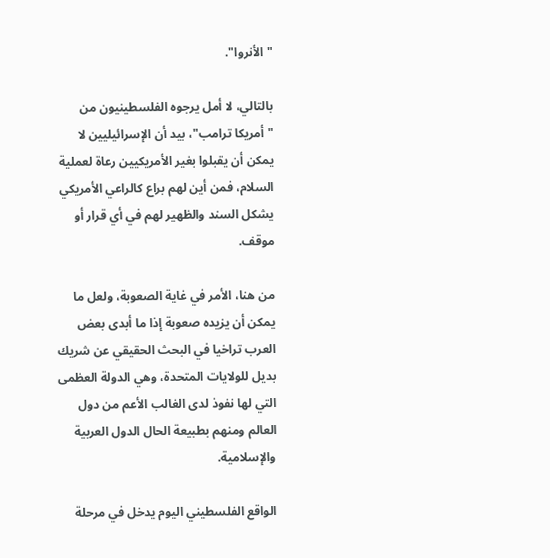"الأنروا".

بالتالي، لا أمل يرجوه الفلسطينيون من "أمريكا ترامب"، بيد أن الإسرائيليين لا يمكن أن يقبلوا بغير الأمريكيين رعاة لعملية السلام، فمن أين لهم براع كالراعي الأمريكي يشكل السند والظهير لهم في أي قرار أو موقف.

من هنا، الأمر في غاية الصعوبة، ولعل ما يمكن أن يزيده صعوبة إذا ما أبدى بعض العرب تراخيا في البحث الحقيقي عن شريك بديل للولايات المتحدة، وهي الدولة العظمى التي لها نفوذ لدى الغالب الأعم من دول العالم ومنهم بطبيعة الحال الدول العربية والإسلامية.

الواقع الفلسطيني اليوم يدخل في مرحلة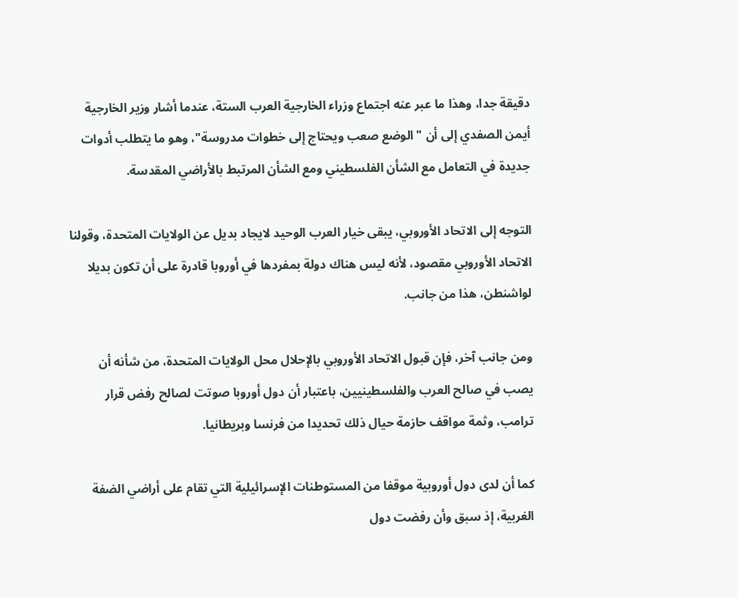دقيقة جدا، وهذا ما عبر عنه اجتماع وزراء الخارجية العرب الستة، عندما أشار وزير الخارجية أيمن الصفدي إلى أن "الوضع صعب ويحتاج إلى خطوات مدروسة"، وهو ما يتطلب أدوات جديدة في التعامل مع الشأن الفلسطيني ومع الشأن المرتبط بالأراضي المقدسة.

التوجه إلى الاتحاد الأوروبي، يبقى خيار العرب الوحيد لايجاد بديل عن الولايات المتحدة، وقولنا الاتحاد الأوروبي مقصود، لأنه ليس هناك دولة بمفردها في أوروبا قادرة على أن تكون بديلا لواشنطن، هذا من جانب.

ومن جانب آخر، فإن قبول الاتحاد الأوروبي بالإحلال محل الولايات المتحدة، من شأنه أن يصب في صالح العرب والفلسطينيين، باعتبار أن دول أوروبا صوتت لصالح رفض قرار ترامب، وثمة مواقف حازمة حيال ذلك تحديدا من فرنسا وبريطانيا.

كما أن لدى دول أوروبية موقفا من المستوطنات الإسرائيلية التي تقام على أراضي الضفة الغربية، إذ سبق وأن رفضت دول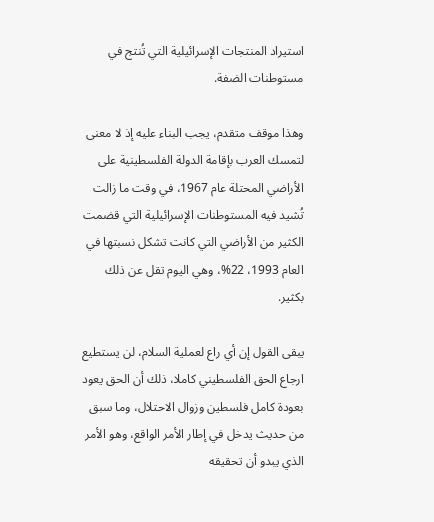استيراد المنتجات الإسرائيلية التي تُنتج في مستوطنات الضفة.

وهذا موقف متقدم، يجب البناء عليه إذ لا معنى لتمسك العرب بإقامة الدولة الفلسطينية على الأراضي المحتلة عام 1967، في وقت ما زالت تُشيد فيه المستوطنات الإسرائيلية التي قضمت الكثير من الأراضي التي كانت تشكل نسبتها في العام 1993، 22%، وهي اليوم تقل عن ذلك بكثير.

يبقى القول إن أي راع لعملية السلام، لن يستطيع ارجاع الحق الفلسطيني كاملا، ذلك أن الحق يعود بعودة كامل فلسطين وزوال الاحتلال، وما سبق من حديث يدخل في إطار الأمر الواقع، وهو الأمر الذي يبدو أن تحقيقه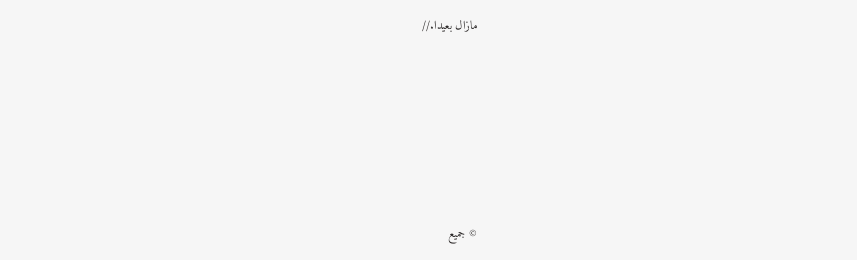مازال بعيدا.//






© جميع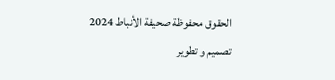الحقوق محفوظة صحيفة الأنباط 2024
تصميم و تطوير